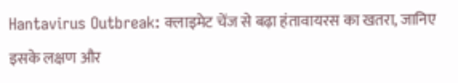Hantavirus Outbreak: क्लाइमेट चेंज से बढ़ा हंतावायरस का खतरा, जानिए इसके लक्षण और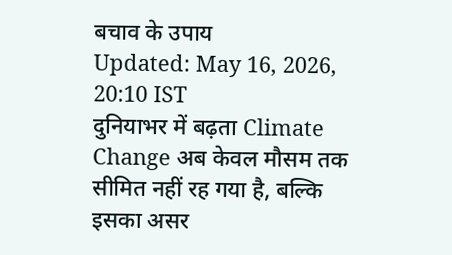बचाव के उपाय
Updated: May 16, 2026, 20:10 IST
दुनियाभर में बढ़ता Climate Change अब केवल मौसम तक सीमित नहीं रह गया है, बल्कि इसका असर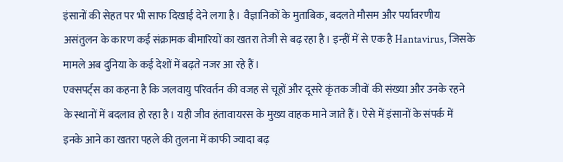इंसानों की सेहत पर भी साफ दिखाई देने लगा है। वैज्ञानिकों के मुताबिक, बदलते मौसम और पर्यावरणीय असंतुलन के कारण कई संक्रामक बीमारियों का खतरा तेजी से बढ़ रहा है। इन्हीं में से एक है Hantavirus, जिसके मामले अब दुनिया के कई देशों में बढ़ते नजर आ रहे हैं।
एक्सपर्ट्स का कहना है कि जलवायु परिवर्तन की वजह से चूहों और दूसरे कृंतक जीवों की संख्या और उनके रहने के स्थानों में बदलाव हो रहा है। यही जीव हंतावायरस के मुख्य वाहक माने जाते हैं। ऐसे में इंसानों के संपर्क में इनके आने का खतरा पहले की तुलना में काफी ज्यादा बढ़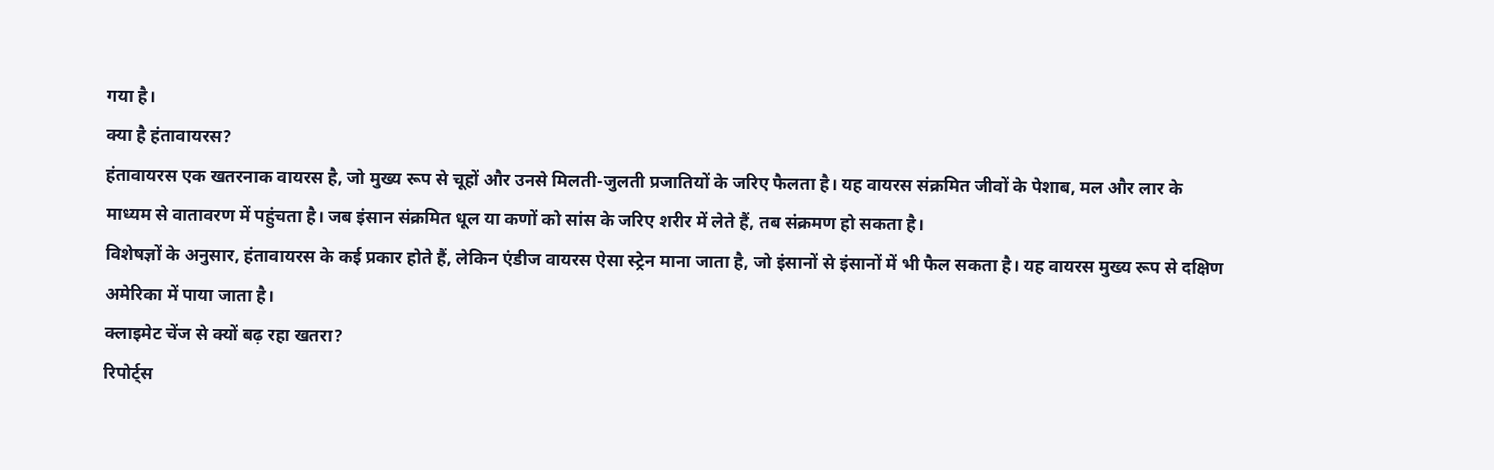गया है।
क्या है हंतावायरस?
हंतावायरस एक खतरनाक वायरस है, जो मुख्य रूप से चूहों और उनसे मिलती-जुलती प्रजातियों के जरिए फैलता है। यह वायरस संक्रमित जीवों के पेशाब, मल और लार के माध्यम से वातावरण में पहुंचता है। जब इंसान संक्रमित धूल या कणों को सांस के जरिए शरीर में लेते हैं, तब संक्रमण हो सकता है।
विशेषज्ञों के अनुसार, हंतावायरस के कई प्रकार होते हैं, लेकिन एंडीज वायरस ऐसा स्ट्रेन माना जाता है, जो इंसानों से इंसानों में भी फैल सकता है। यह वायरस मुख्य रूप से दक्षिण अमेरिका में पाया जाता है।
क्लाइमेट चेंज से क्यों बढ़ रहा खतरा?
रिपोर्ट्स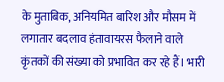के मुताबिक, अनियमित बारिश और मौसम में लगातार बदलाव हंतावायरस फैलाने वाले कृंतकों की संख्या को प्रभावित कर रहे हैं। भारी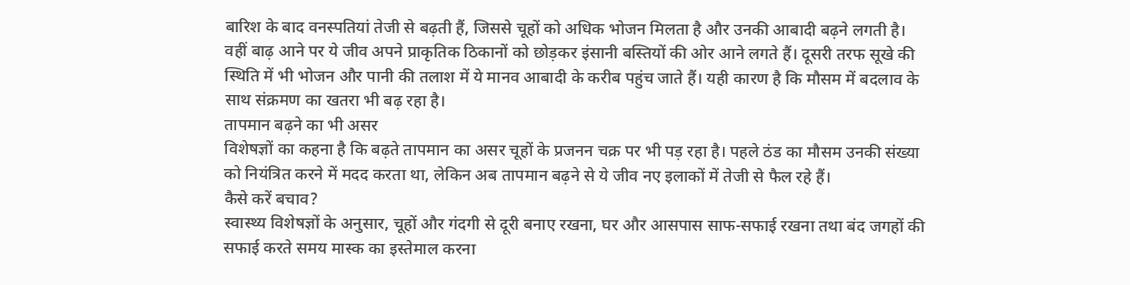बारिश के बाद वनस्पतियां तेजी से बढ़ती हैं, जिससे चूहों को अधिक भोजन मिलता है और उनकी आबादी बढ़ने लगती है।
वहीं बाढ़ आने पर ये जीव अपने प्राकृतिक ठिकानों को छोड़कर इंसानी बस्तियों की ओर आने लगते हैं। दूसरी तरफ सूखे की स्थिति में भी भोजन और पानी की तलाश में ये मानव आबादी के करीब पहुंच जाते हैं। यही कारण है कि मौसम में बदलाव के साथ संक्रमण का खतरा भी बढ़ रहा है।
तापमान बढ़ने का भी असर
विशेषज्ञों का कहना है कि बढ़ते तापमान का असर चूहों के प्रजनन चक्र पर भी पड़ रहा है। पहले ठंड का मौसम उनकी संख्या को नियंत्रित करने में मदद करता था, लेकिन अब तापमान बढ़ने से ये जीव नए इलाकों में तेजी से फैल रहे हैं।
कैसे करें बचाव?
स्वास्थ्य विशेषज्ञों के अनुसार, चूहों और गंदगी से दूरी बनाए रखना, घर और आसपास साफ-सफाई रखना तथा बंद जगहों की सफाई करते समय मास्क का इस्तेमाल करना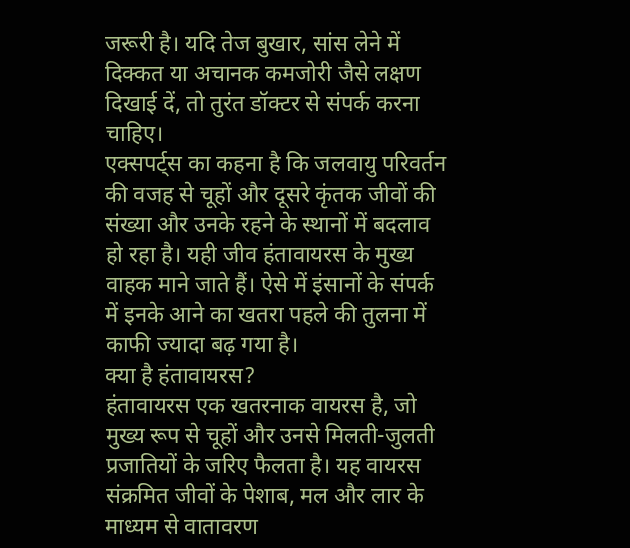जरूरी है। यदि तेज बुखार, सांस लेने में दिक्कत या अचानक कमजोरी जैसे लक्षण दिखाई दें, तो तुरंत डॉक्टर से संपर्क करना चाहिए।
एक्सपर्ट्स का कहना है कि जलवायु परिवर्तन की वजह से चूहों और दूसरे कृंतक जीवों की संख्या और उनके रहने के स्थानों में बदलाव हो रहा है। यही जीव हंतावायरस के मुख्य वाहक माने जाते हैं। ऐसे में इंसानों के संपर्क में इनके आने का खतरा पहले की तुलना में काफी ज्यादा बढ़ गया है।
क्या है हंतावायरस?
हंतावायरस एक खतरनाक वायरस है, जो मुख्य रूप से चूहों और उनसे मिलती-जुलती प्रजातियों के जरिए फैलता है। यह वायरस संक्रमित जीवों के पेशाब, मल और लार के माध्यम से वातावरण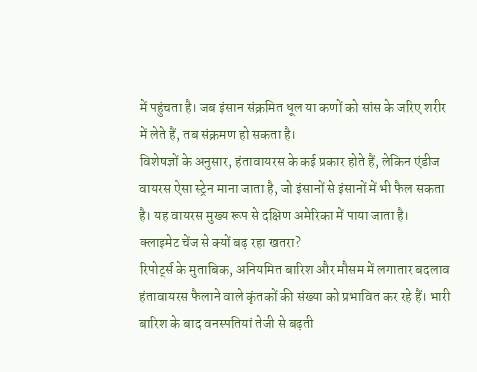में पहुंचता है। जब इंसान संक्रमित धूल या कणों को सांस के जरिए शरीर में लेते हैं, तब संक्रमण हो सकता है।
विशेषज्ञों के अनुसार, हंतावायरस के कई प्रकार होते हैं, लेकिन एंडीज वायरस ऐसा स्ट्रेन माना जाता है, जो इंसानों से इंसानों में भी फैल सकता है। यह वायरस मुख्य रूप से दक्षिण अमेरिका में पाया जाता है।
क्लाइमेट चेंज से क्यों बढ़ रहा खतरा?
रिपोर्ट्स के मुताबिक, अनियमित बारिश और मौसम में लगातार बदलाव हंतावायरस फैलाने वाले कृंतकों की संख्या को प्रभावित कर रहे हैं। भारी बारिश के बाद वनस्पतियां तेजी से बढ़ती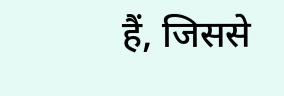हैं, जिससे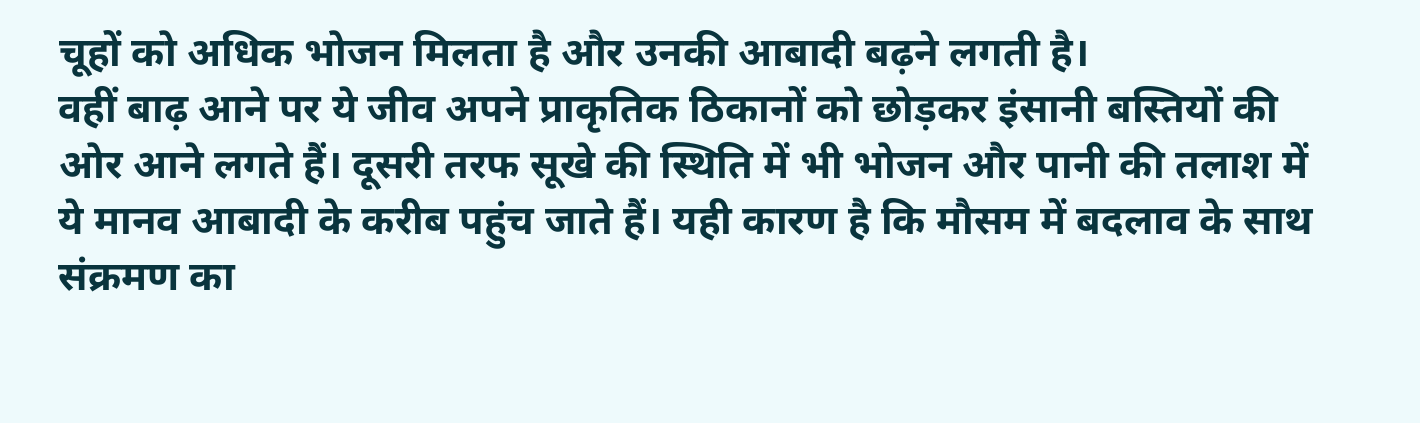चूहों को अधिक भोजन मिलता है और उनकी आबादी बढ़ने लगती है।
वहीं बाढ़ आने पर ये जीव अपने प्राकृतिक ठिकानों को छोड़कर इंसानी बस्तियों की ओर आने लगते हैं। दूसरी तरफ सूखे की स्थिति में भी भोजन और पानी की तलाश में ये मानव आबादी के करीब पहुंच जाते हैं। यही कारण है कि मौसम में बदलाव के साथ संक्रमण का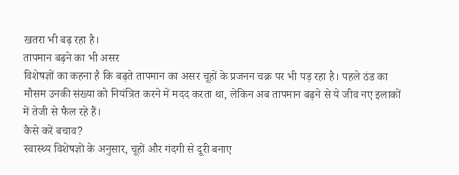खतरा भी बढ़ रहा है।
तापमान बढ़ने का भी असर
विशेषज्ञों का कहना है कि बढ़ते तापमान का असर चूहों के प्रजनन चक्र पर भी पड़ रहा है। पहले ठंड का मौसम उनकी संख्या को नियंत्रित करने में मदद करता था, लेकिन अब तापमान बढ़ने से ये जीव नए इलाकों में तेजी से फैल रहे हैं।
कैसे करें बचाव?
स्वास्थ्य विशेषज्ञों के अनुसार, चूहों और गंदगी से दूरी बनाए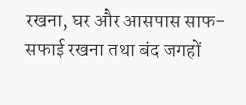रखना, घर और आसपास साफ-सफाई रखना तथा बंद जगहों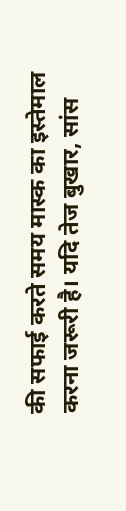की सफाई करते समय मास्क का इस्तेमाल करना जरूरी है। यदि तेज बुखार, सांस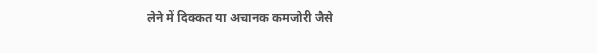लेने में दिक्कत या अचानक कमजोरी जैसे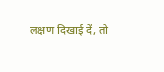लक्षण दिखाई दें, तो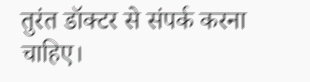तुरंत डॉक्टर से संपर्क करना चाहिए।